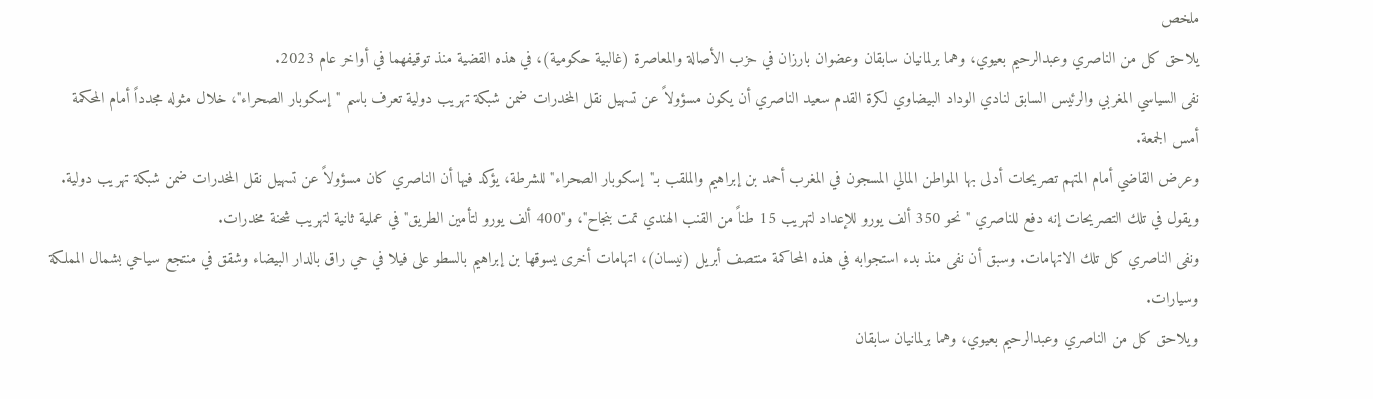ملخص
يلاحق كل من الناصري وعبدالرحيم بعيوي، وهما برلمانيان سابقان وعضوان بارزان في حزب الأصالة والمعاصرة (غالبية حكومية)، في هذه القضية منذ توقيفهما في أواخر عام 2023.
نفى السياسي المغربي والرئيس السابق لنادي الوداد البيضاوي لكرة القدم سعيد الناصري أن يكون مسؤولاً عن تسهيل نقل المخدرات ضمن شبكة تهريب دولية تعرف باسم "إسكوبار الصحراء"، خلال مثوله مجدداً أمام المحكمة أمس الجمعة.
وعرض القاضي أمام المتهم تصريحات أدلى بها المواطن المالي المسجون في المغرب أحمد بن إبراهيم والملقب بـ"إسكوبار الصحراء" للشرطة، يؤكد فيها أن الناصري كان مسؤولاً عن تسهيل نقل المخدرات ضمن شبكة تهريب دولية.
ويقول في تلك التصريحات إنه دفع للناصري "نحو 350 ألف يورو للإعداد لتهريب 15 طناً من القنب الهندي تمت بنجاح"، و"400 ألف يورو لتأمين الطريق" في عملية ثانية لتهريب شحنة مخدرات.
ونفى الناصري كل تلك الاتهامات. وسبق أن نفى منذ بدء استجوابه في هذه المحاكمة منتصف أبريل (نيسان)، اتهامات أخرى يسوقها بن إبراهيم بالسطو على فيلا في حي راق بالدار البيضاء وشقق في منتجع سياحي بشمال المملكة وسيارات.
ويلاحق كل من الناصري وعبدالرحيم بعيوي، وهما برلمانيان سابقان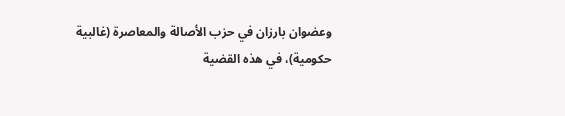وعضوان بارزان في حزب الأصالة والمعاصرة (غالبية حكومية)، في هذه القضية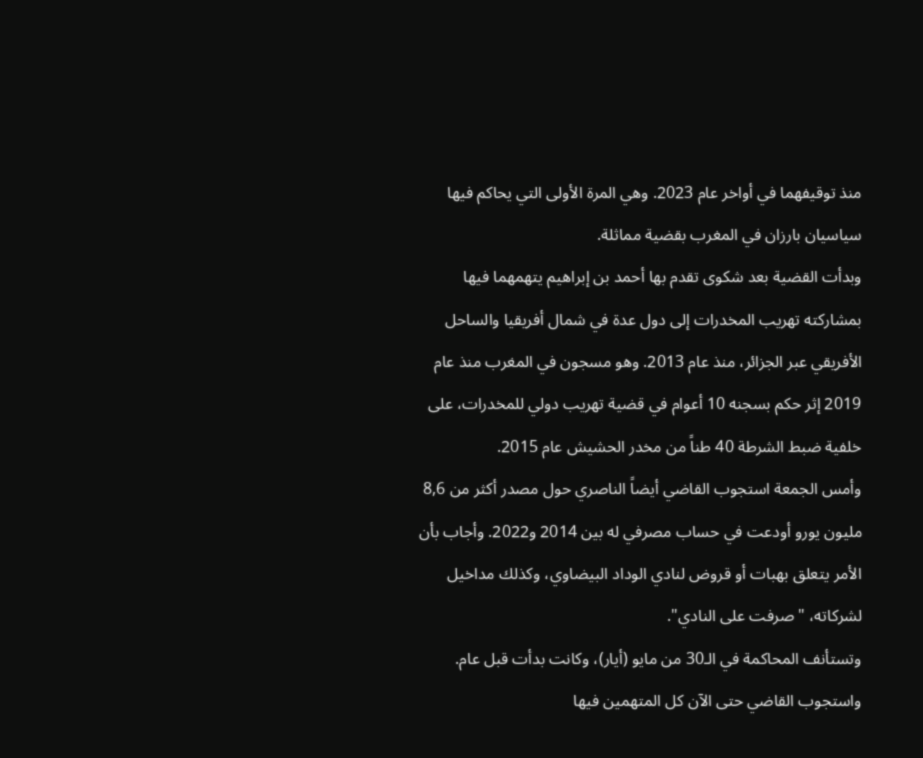منذ توقيفهما في أواخر عام 2023. وهي المرة الأولى التي يحاكم فيها سياسيان بارزان في المغرب بقضية مماثلة.
وبدأت القضية بعد شكوى تقدم بها أحمد بن إبراهيم يتهمهما فيها بمشاركته تهريب المخدرات إلى دول عدة في شمال أفريقيا والساحل الأفريقي عبر الجزائر، منذ عام 2013. وهو مسجون في المغرب منذ عام 2019 إثر حكم بسجنه 10 أعوام في قضية تهريب دولي للمخدرات، على خلفية ضبط الشرطة 40 طناً من مخدر الحشيش عام 2015.
وأمس الجمعة استجوب القاضي أيضاً الناصري حول مصدر أكثر من 8,6 مليون يورو أودعت في حساب مصرفي له بين 2014 و2022. وأجاب بأن الأمر يتعلق بهبات أو قروض لنادي الوداد البيضاوي، وكذلك مداخيل لشركاته، "صرفت على النادي".
وتستأنف المحاكمة في الـ30 من مايو (أيار)، وكانت بدأت قبل عام. واستجوب القاضي حتى الآن كل المتهمين فيها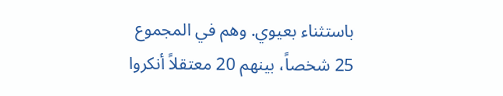باستثناء بعيوي. وهم في المجموع 25 شخصاً، بينهم 20 معتقلاً أنكروا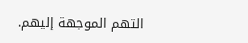التهم الموجهة إليهم.